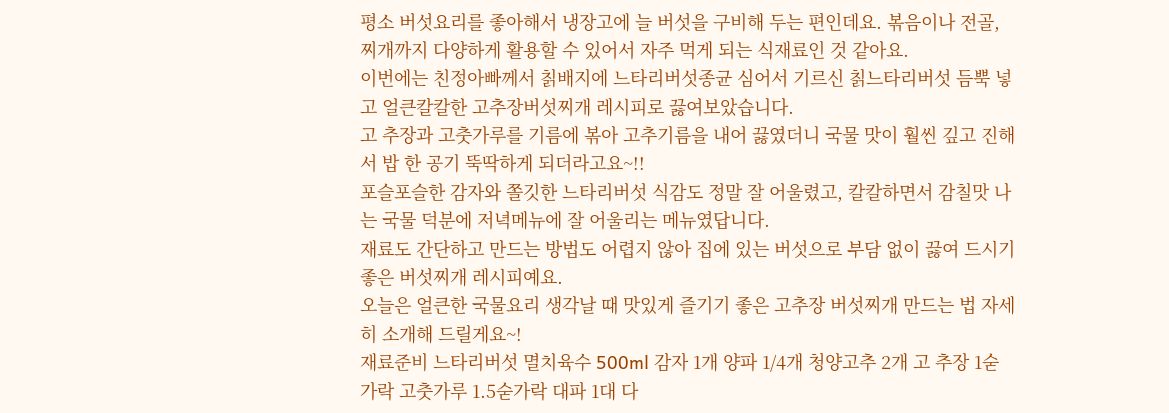평소 버섯요리를 좋아해서 냉장고에 늘 버섯을 구비해 두는 편인데요. 볶음이나 전골, 찌개까지 다양하게 활용할 수 있어서 자주 먹게 되는 식재료인 것 같아요.
이번에는 친정아빠께서 칡배지에 느타리버섯종균 심어서 기르신 칡느타리버섯 듬뿍 넣고 얼큰칼칼한 고추장버섯찌개 레시피로 끓여보았습니다.
고 추장과 고춧가루를 기름에 볶아 고추기름을 내어 끓였더니 국물 맛이 훨씬 깊고 진해서 밥 한 공기 뚝딱하게 되더라고요~!!
포슬포슬한 감자와 쫄깃한 느타리버섯 식감도 정말 잘 어울렸고, 칼칼하면서 감칠맛 나는 국물 덕분에 저녁메뉴에 잘 어울리는 메뉴였답니다.
재료도 간단하고 만드는 방법도 어렵지 않아 집에 있는 버섯으로 부담 없이 끓여 드시기 좋은 버섯찌개 레시피예요.
오늘은 얼큰한 국물요리 생각날 때 맛있게 즐기기 좋은 고추장 버섯찌개 만드는 법 자세히 소개해 드릴게요~!
재료준비 느타리버섯 멸치육수 500ml 감자 1개 양파 1/4개 청양고추 2개 고 추장 1숟가락 고춧가루 1.5숟가락 대파 1대 다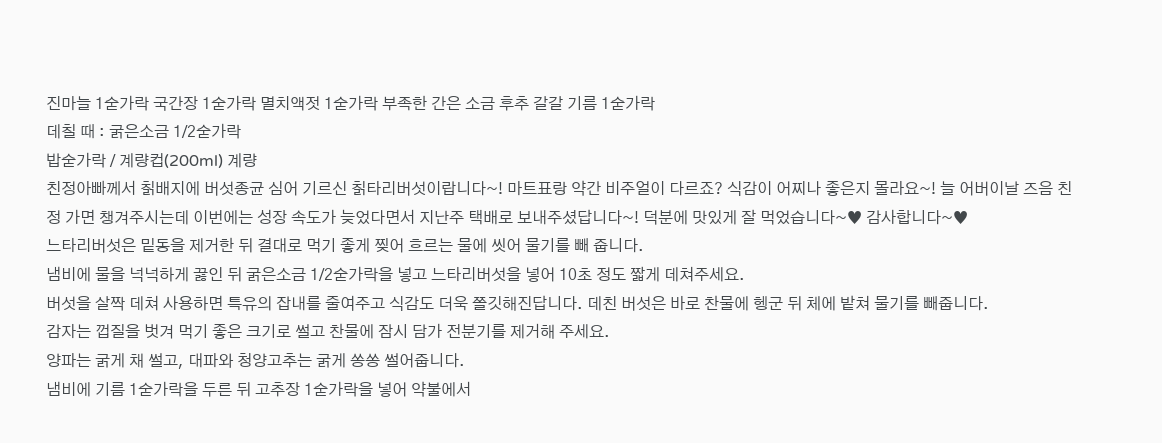진마늘 1숟가락 국간장 1숟가락 멸치액젓 1숟가락 부족한 간은 소금 후추 갈갈 기름 1숟가락
데칠 때 : 굵은소금 1/2숟가락
밥숟가락 / 계량컵(200ml) 계량
친정아빠께서 칡배지에 버섯종균 심어 기르신 칡타리버섯이랍니다~! 마트표랑 약간 비주얼이 다르죠? 식감이 어찌나 좋은지 몰라요~! 늘 어버이날 즈음 친정 가면 챙겨주시는데 이번에는 성장 속도가 늦었다면서 지난주 택배로 보내주셨답니다~! 덕분에 맛있게 잘 먹었습니다~♥ 감사합니다~♥
느타리버섯은 밑동을 제거한 뒤 결대로 먹기 좋게 찢어 흐르는 물에 씻어 물기를 빼 줍니다.
냄비에 물을 넉넉하게 끓인 뒤 굵은소금 1/2숟가락을 넣고 느타리버섯을 넣어 10초 정도 짧게 데쳐주세요.
버섯을 살짝 데쳐 사용하면 특유의 잡내를 줄여주고 식감도 더욱 쫄깃해진답니다. 데친 버섯은 바로 찬물에 헹군 뒤 체에 밭쳐 물기를 빼줍니다.
감자는 껍질을 벗겨 먹기 좋은 크기로 썰고 찬물에 잠시 담가 전분기를 제거해 주세요.
양파는 굵게 채 썰고, 대파와 청양고추는 굵게 쏭쏭 썰어줍니다.
냄비에 기름 1숟가락을 두른 뒤 고추장 1숟가락을 넣어 약불에서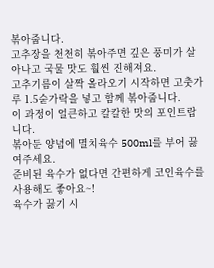볶아줍니다.
고추장을 천천히 볶아주면 깊은 풍미가 살아나고 국물 맛도 훨씬 진해져요.
고추기름이 살짝 올라오기 시작하면 고춧가루 1.5숟가락을 넣고 함께 볶아줍니다.
이 과정이 얼큰하고 칼칼한 맛의 포인트랍니다.
볶아둔 양념에 멸치육수 500ml를 부어 끓여주세요.
준비된 육수가 없다면 간편하게 코인육수를 사용해도 좋아요~!
육수가 끓기 시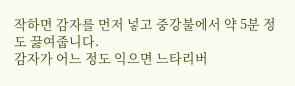작하면 감자를 먼저 넣고 중강불에서 약 5분 정도 끓여줍니다.
감자가 어느 정도 익으면 느타리버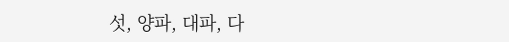섯, 양파, 대파, 다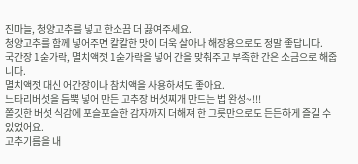진마늘, 청양고추를 넣고 한소끔 더 끓여주세요.
청양고추를 함께 넣어주면 칼칼한 맛이 더욱 살아나 해장용으로도 정말 좋답니다.
국간장 1숟가락, 멸치액젓 1숟가락을 넣어 간을 맞춰주고 부족한 간은 소금으로 해줍니다.
멸치액젓 대신 어간장이나 참치액을 사용하셔도 좋아요.
느타리버섯을 듬뿍 넣어 만든 고추장 버섯찌개 만드는 법 완성~!!!
쫄깃한 버섯 식감에 포슬포슬한 감자까지 더해져 한 그릇만으로도 든든하게 즐길 수 있었어요.
고추기름을 내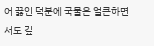어 끓인 덕분에 국물은 얼큰하면서도 깊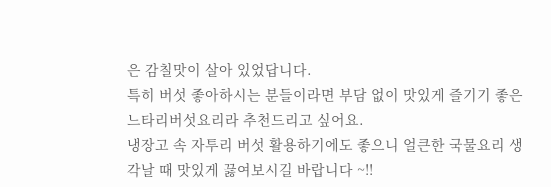은 감칠맛이 살아 있었답니다.
특히 버섯 좋아하시는 분들이라면 부담 없이 맛있게 즐기기 좋은 느타리버섯요리라 추천드리고 싶어요.
냉장고 속 자투리 버섯 활용하기에도 좋으니 얼큰한 국물요리 생각날 때 맛있게 끓여보시길 바랍니다 ~!!